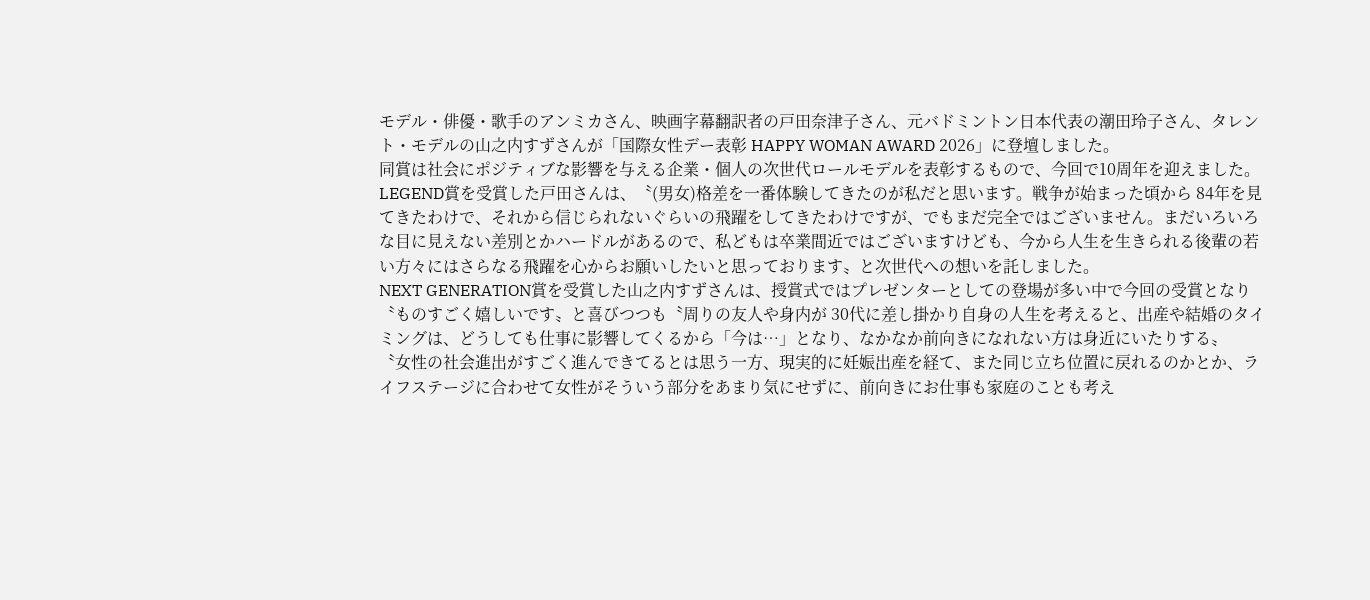モデル・俳優・歌手のアンミカさん、映画字幕翻訳者の戸田奈津子さん、元バドミントン日本代表の潮田玲子さん、タレント・モデルの山之内すずさんが「国際女性デー表彰 HAPPY WOMAN AWARD 2026」に登壇しました。
同賞は社会にポジティブな影響を与える企業・個人の次世代ロールモデルを表彰するもので、今回で10周年を迎えました。
LEGEND賞を受賞した戸田さんは、〝(男女)格差を一番体験してきたのが私だと思います。戦争が始まった頃から 84年を見てきたわけで、それから信じられないぐらいの飛躍をしてきたわけですが、でもまだ完全ではございません。まだいろいろな目に見えない差別とかハードルがあるので、私どもは卒業間近ではございますけども、今から人生を生きられる後輩の若い方々にはさらなる飛躍を心からお願いしたいと思っております〟と次世代への想いを託しました。
NEXT GENERATION賞を受賞した山之内すずさんは、授賞式ではプレゼンターとしての登場が多い中で今回の受賞となり〝ものすごく嬉しいです〟と喜びつつも〝周りの友人や身内が 30代に差し掛かり自身の人生を考えると、出産や結婚のタイミングは、どうしても仕事に影響してくるから「今は…」となり、なかなか前向きになれない方は身近にいたりする〟
〝女性の社会進出がすごく進んできてるとは思う一方、現実的に妊娠出産を経て、また同じ立ち位置に戻れるのかとか、ライフステージに合わせて女性がそういう部分をあまり気にせずに、前向きにお仕事も家庭のことも考え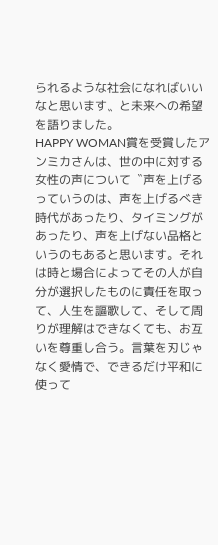られるような社会になればいいなと思います〟と未来への希望を語りました。
HAPPY WOMAN賞を受賞したアンミカさんは、世の中に対する女性の声について〝声を上げるっていうのは、声を上げるべき時代があったり、タイミングがあったり、声を上げない品格というのもあると思います。それは時と場合によってその人が自分が選択したものに責任を取って、人生を謳歌して、そして周りが理解はできなくても、お互いを尊重し合う。言葉を刃じゃなく愛情で、できるだけ平和に使って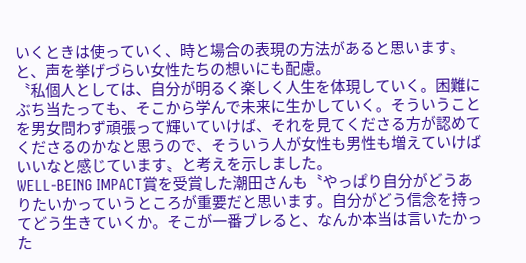いくときは使っていく、時と場合の表現の方法があると思います〟と、声を挙げづらい女性たちの想いにも配慮。
〝私個人としては、自分が明るく楽しく人生を体現していく。困難にぶち当たっても、そこから学んで未来に生かしていく。そういうことを男女問わず頑張って輝いていけば、それを見てくださる方が認めてくださるのかなと思うので、そういう人が女性も男性も増えていけばいいなと感じています〟と考えを示しました。
WELL-BEING IMPACT賞を受賞した潮田さんも〝やっぱり自分がどうありたいかっていうところが重要だと思います。自分がどう信念を持ってどう生きていくか。そこが一番ブレると、なんか本当は言いたかった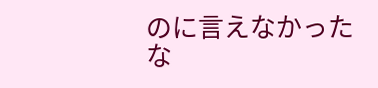のに言えなかったな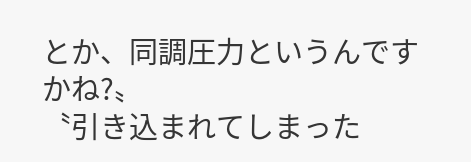とか、同調圧力というんですかね?〟
〝引き込まれてしまった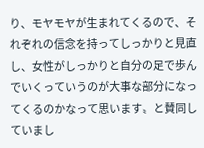り、モヤモヤが生まれてくるので、それぞれの信念を持ってしっかりと見直し、女性がしっかりと自分の足で歩んでいくっていうのが大事な部分になってくるのかなって思います〟と賛同していまし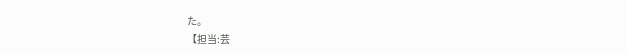た。
【担当:芸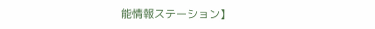能情報ステーション】